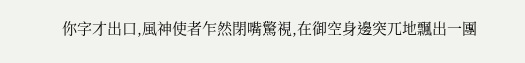你字才出口,風神使者乍然閉嘴驚視,在御空身邊突兀地飄出一團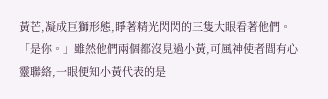黃芒,凝成巨獅形態,睜著精光閃閃的三隻大眼看著他們。
「是你。」雖然他們兩個都沒見過小黃,可風神使者間有心靈聯絡,一眼便知小黃代表的是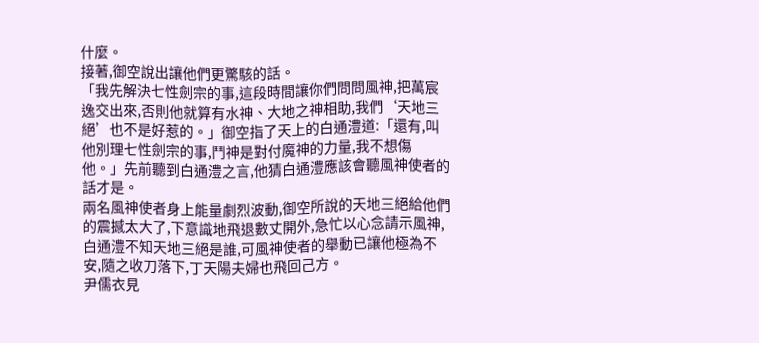什麼。
接著,御空說出讓他們更驚駭的話。
「我先解決七性劍宗的事,這段時間讓你們問問風神,把萬宸逸交出來,否則他就算有水神、大地之神相助,我們‘天地三絕’也不是好惹的。」御空指了天上的白通澧道:「還有,叫他別理七性劍宗的事,鬥神是對付魔神的力量,我不想傷他。」先前聽到白通澧之言,他猜白通澧應該會聽風神使者的話才是。
兩名風神使者身上能量劇烈波動,御空所說的天地三絕給他們的震撼太大了,下意識地飛退數丈開外,急忙以心念請示風神,白通澧不知天地三絕是誰,可風神使者的舉動已讓他極為不安,隨之收刀落下,丁天陽夫婦也飛回己方。
尹儒衣見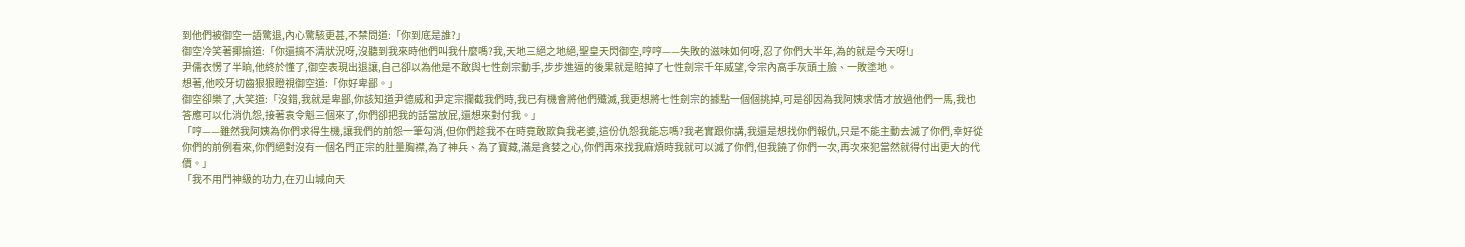到他們被御空一語驚退,內心驚駭更甚,不禁問道:「你到底是誰?」
御空冷笑著揶揄道:「你還搞不清狀況呀,沒聽到我來時他們叫我什麼嗎?我,天地三絕之地絕,聖皇天閃御空,哼哼——失敗的滋味如何呀,忍了你們大半年,為的就是今天呀!」
尹儒衣愣了半晌,他終於懂了,御空表現出退讓,自己卻以為他是不敢與七性劍宗動手,步步進逼的後果就是賠掉了七性劍宗千年威望,令宗內高手灰頭土臉、一敗塗地。
想著,他咬牙切齒狠狠瞪視御空道:「你好卑鄙。」
御空卻樂了,大笑道:「沒錯,我就是卑鄙,你該知道尹德威和尹定宗攔截我們時,我已有機會將他們殲滅,我更想將七性劍宗的據點一個個挑掉,可是卻因為我阿姨求情才放過他們一馬,我也答應可以化消仇怨,接著袁令魁三個來了,你們卻把我的話當放屁,還想來對付我。」
「哼——雖然我阿姨為你們求得生機,讓我們的前怨一筆勾消,但你們趁我不在時竟敢欺負我老婆,這份仇怨我能忘嗎?我老實跟你講,我還是想找你們報仇,只是不能主動去滅了你們,幸好從你們的前例看來,你們絕對沒有一個名門正宗的肚量胸襟,為了神兵、為了寶藏,滿是貪婪之心,你們再來找我麻煩時我就可以滅了你們,但我饒了你們一次,再次來犯當然就得付出更大的代價。」
「我不用鬥神級的功力,在刃山城向天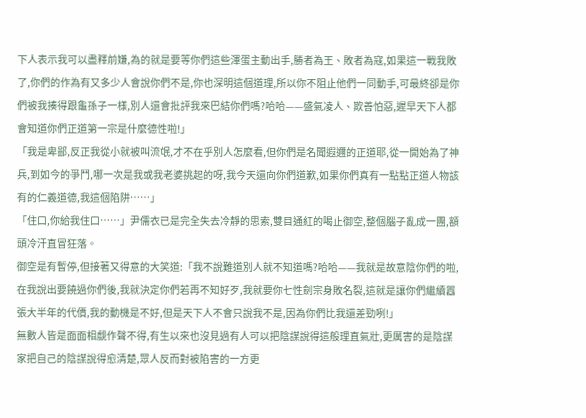下人表示我可以盡釋前嫌,為的就是要等你們這些渾蛋主動出手,勝者為王、敗者為寇,如果這一戰我敗了,你們的作為有又多少人會說你們不是,你也深明這個道理,所以你不阻止他們一同動手,可最終卻是你們被我揍得跟龜孫子一樣,別人還會批評我來巴結你們嗎?哈哈——盛氣凌人、欺善怕惡,遲早天下人都會知道你們正道第一宗是什麼德性啦!」
「我是卑鄙,反正我從小就被叫流氓,才不在乎別人怎麼看,但你們是名聞遐邇的正道耶,從一開始為了神兵,到如今的爭鬥,哪一次是我或我老婆挑起的呀,我今天還向你們道歉,如果你們真有一點點正道人物該有的仁義道德,我這個陷阱……」
「住口,你給我住口……」尹儒衣已是完全失去冷靜的思索,雙目通紅的喝止御空,整個腦子亂成一團,額頭冷汗直冒狂落。
御空是有暫停,但接著又得意的大笑道:「我不說難道別人就不知道嗎?哈哈——我就是故意陰你們的啦,在我說出要饒過你們後,我就決定你們若再不知好歹,我就要你七性劍宗身敗名裂,這就是讓你們繼續囂張大半年的代價,我的動機是不好,但是天下人不會只說我不是,因為你們比我還差勁咧!」
無數人皆是面面相覷作聲不得,有生以來也沒見過有人可以把陰謀說得這般理直氣壯,更厲害的是陰謀家把自己的陰謀說得愈清楚,眾人反而對被陷害的一方更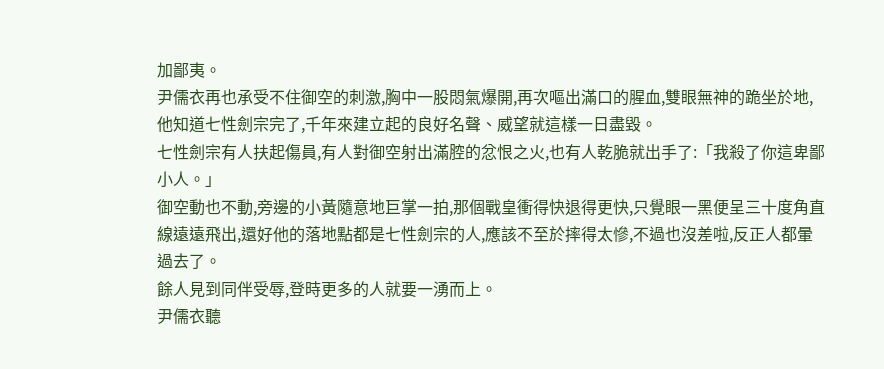加鄙夷。
尹儒衣再也承受不住御空的刺激,胸中一股悶氣爆開,再次嘔出滿口的腥血,雙眼無神的跪坐於地,他知道七性劍宗完了,千年來建立起的良好名聲、威望就這樣一日盡毀。
七性劍宗有人扶起傷員,有人對御空射出滿腔的忿恨之火,也有人乾脆就出手了:「我殺了你這卑鄙小人。」
御空動也不動,旁邊的小黃隨意地巨掌一拍,那個戰皇衝得快退得更快,只覺眼一黑便呈三十度角直線遠遠飛出,還好他的落地點都是七性劍宗的人,應該不至於摔得太慘,不過也沒差啦,反正人都暈過去了。
餘人見到同伴受辱,登時更多的人就要一湧而上。
尹儒衣聽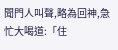聞門人叫聲,略為回神,急忙大喝道:「住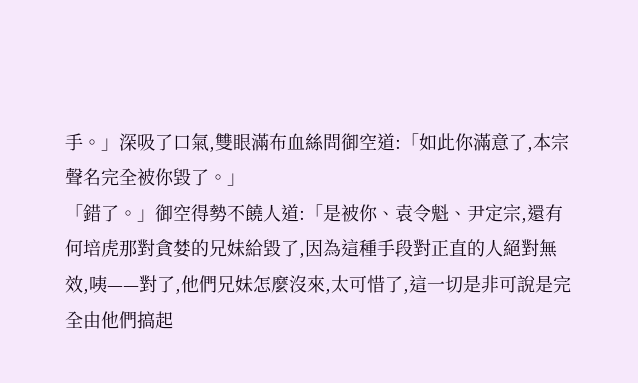手。」深吸了口氣,雙眼滿布血絲問御空道:「如此你滿意了,本宗聲名完全被你毀了。」
「錯了。」御空得勢不饒人道:「是被你、袁令魁、尹定宗,還有何培虎那對貪婪的兄妹給毀了,因為這種手段對正直的人絕對無效,咦——對了,他們兄妹怎麼沒來,太可惜了,這一切是非可說是完全由他們搞起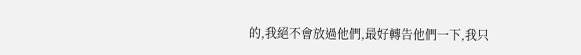的,我絕不會放過他們,最好轉告他們一下,我只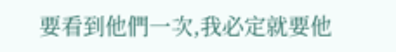要看到他們一次,我必定就要他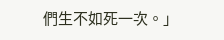們生不如死一次。」